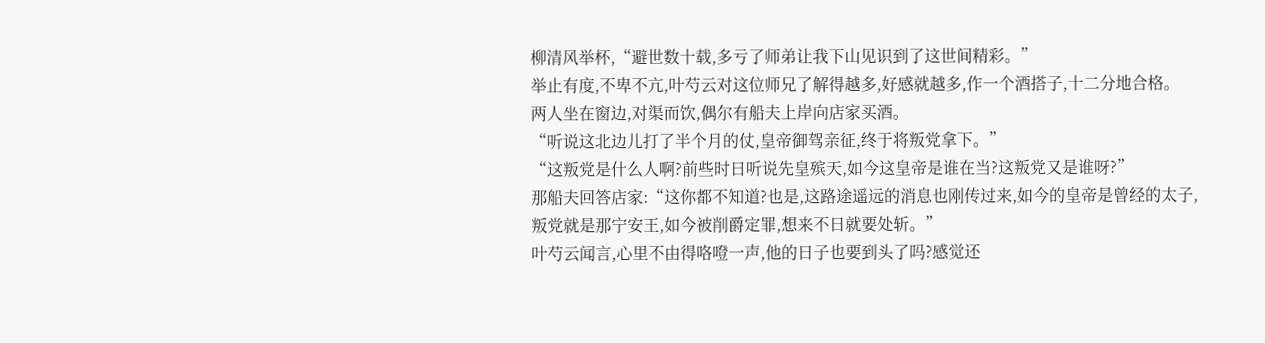柳清风举杯,“避世数十载,多亏了师弟让我下山见识到了这世间精彩。”
举止有度,不卑不亢,叶芍云对这位师兄了解得越多,好感就越多,作一个酒搭子,十二分地合格。
两人坐在窗边,对渠而饮,偶尔有船夫上岸向店家买酒。
“听说这北边儿打了半个月的仗,皇帝御驾亲征,终于将叛党拿下。”
“这叛党是什么人啊?前些时日听说先皇殡天,如今这皇帝是谁在当?这叛党又是谁呀?”
那船夫回答店家:“这你都不知道?也是,这路途遥远的消息也刚传过来,如今的皇帝是曾经的太子,叛党就是那宁安王,如今被削爵定罪,想来不日就要处斩。”
叶芍云闻言,心里不由得咯噔一声,他的日子也要到头了吗?感觉还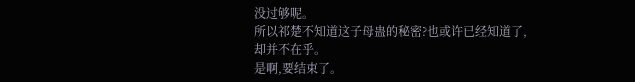没过够呢。
所以祁楚不知道这子母蛊的秘密?也或许已经知道了,却并不在乎。
是啊,要结束了。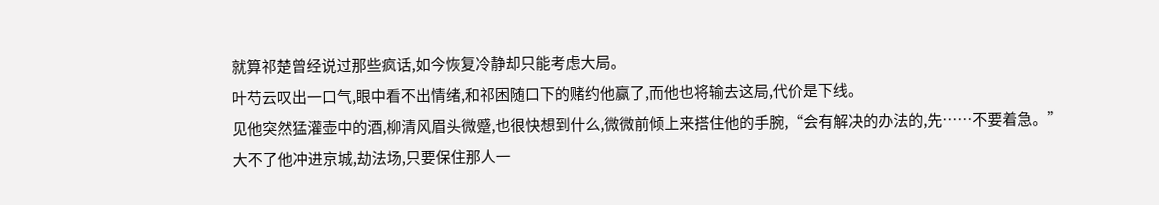就算祁楚曾经说过那些疯话,如今恢复冷静却只能考虑大局。
叶芍云叹出一口气,眼中看不出情绪,和祁困随口下的赌约他赢了,而他也将输去这局,代价是下线。
见他突然猛灌壶中的酒,柳清风眉头微蹙,也很快想到什么,微微前倾上来搭住他的手腕,“会有解决的办法的,先……不要着急。”
大不了他冲进京城,劫法场,只要保住那人一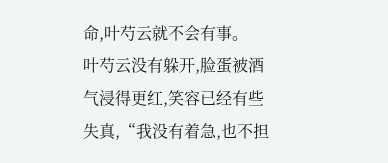命,叶芍云就不会有事。
叶芍云没有躲开,脸蛋被酒气浸得更红,笑容已经有些失真,“我没有着急,也不担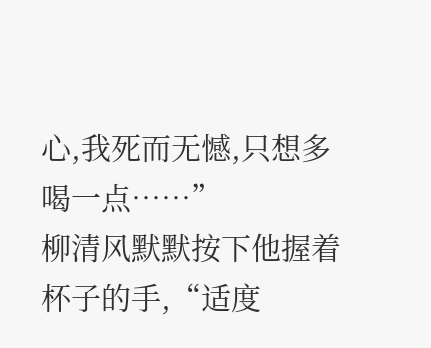心,我死而无憾,只想多喝一点……”
柳清风默默按下他握着杯子的手,“适度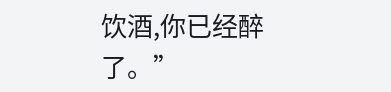饮酒,你已经醉了。”